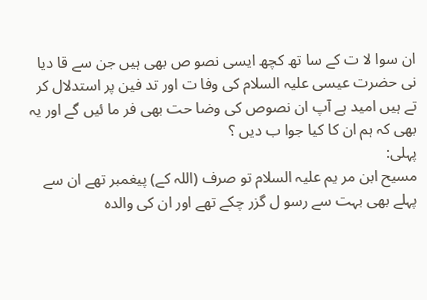ان سوا لا ت کے سا تھ کچھ ایسی نصو ص بھی ہیں جن سے قا دیا نی حضرت عیسی علیہ السلام کی وفا ت اور تد فین پر استدلال کر تے ہیں امید ہے آپ ان نصوص کی وضا حت بھی فر ما ئیں گے اور یہ بھی کہ ہم ان کا کیا جوا ب دیں ؟
پہلی:
مسیح ابن مر یم علیہ السلام تو صرف (اللہ کے) پیغمبر تھے ان سے پہلے بھی بہت سے رسو ل گزر چکے تھے اور ان کی والدہ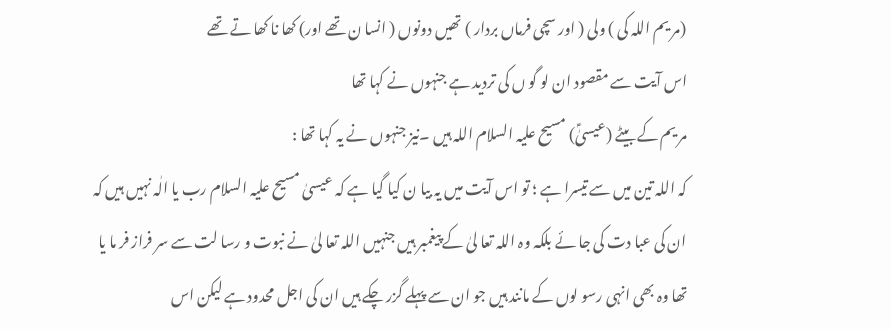(مر یم اللہ کی ) ولی ( اور سچی فرماں بردار ) تھیں دونوں ( انسا ن تھے اور) کھا نا کھا تے تھے
اس آیت سے مقصود ان لو گو ں کی تردید ہے جنہوں نے کہا تھا
مر یم کے بیٹے (عیسیٰؑ) مسیح علیہ السلام اللہ ہیں ۔نیز جنہوں نے یہ کہا تھا :
کہ اللہ تین میں سے تیسرا ہے ؛ تو اس آیت میں یہ بیا ن کیا گیا ہے کہ عیسیٰ مسیح علیہ السلام رب یا الٰہ نہیں ہیں کہ ان کی عبا دت کی جا ئے بلکہ وہ اللہ تعا لیٰ کے پیغمبر ہیں جنہیں اللہ تعا لیٰ نے نبوت و رسا لت سے سر فراز فر ما یا تھا وہ بھی انہی رسو لوں کے مانند ہیں جو ان سے پہلے گزر چکے ہیں ان کی اجل محدود ہے لیکن اس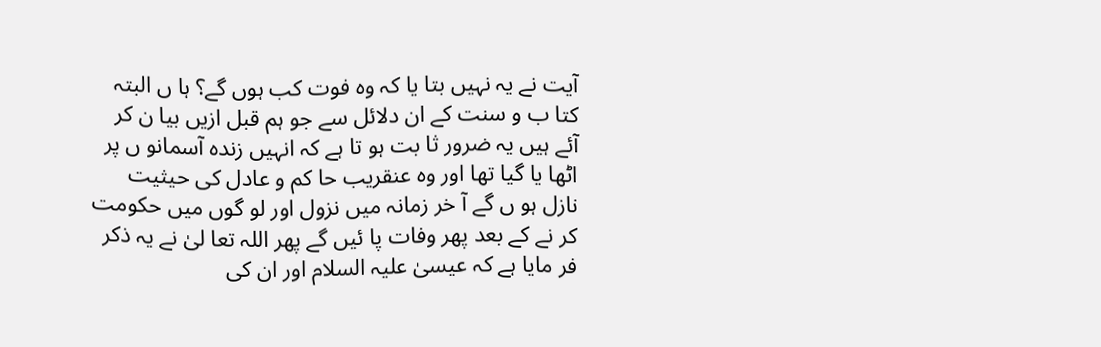آیت نے یہ نہیں بتا یا کہ وہ فوت کب ہوں گے؟ ہا ں البتہ کتا ب و سنت کے ان دلائل سے جو ہم قبل ازیں بیا ن کر آئے ہیں یہ ضرور ثا بت ہو تا ہے کہ انہیں زندہ آسمانو ں پر اٹھا یا گیا تھا اور وہ عنقریب حا کم و عادل کی حیثیت نازل ہو ں گے آ خر زمانہ میں نزول اور لو گوں میں حکومت کر نے کے بعد پھر وفات پا ئیں گے پھر اللہ تعا لیٰ نے یہ ذکر فر مایا ہے کہ عیسیٰ علیہ السلام اور ان کی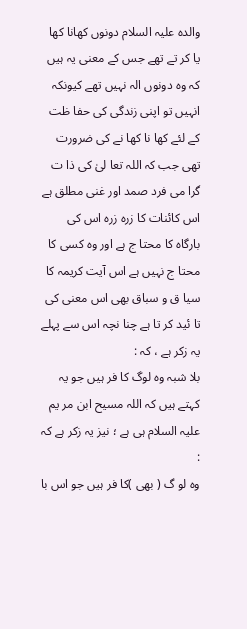والدہ علیہ السلام دونوں کھانا کھا یا کر تے تھے جس کے معنی یہ ہیں کہ وہ دونوں الہ نہیں تھے کیونکہ انہیں تو اپنی زندگی کی حفا ظت کے لئے کھا نا کھا نے کی ضرورت تھی جب کہ اللہ تعا لیٰ کی ذا ت گرا می فرد صمد اور غنی مطلق ہے اس کائنات کا زرہ زرہ اس کی بارگاہ کا محتا ج ہے اور وہ کسی کا محتا ج نہیں ہے اس آیت کریمہ کا سیا ق و سباق بھی اس معنی کی تا ئید کر تا ہے چنا نچہ اس سے پہلے یہ زکر ہے ، کہ :
بلا شبہ وہ لوگ کا فر ہیں جو یہ کہتے ہیں کہ اللہ مسیح ابن مر یم علیہ السلام ہی ہے ؛ نیز یہ زکر ہے کہ :
وہ لو گ ( بھی )کا فر ہیں جو اس با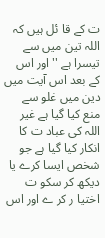ت کے قا ئل ہیں کہ اللہ تین میں سے تیسرا ہے ''اور اس کے بعد اس آیت میں دین میں غلو سے منع کیا گیا ہے غیر اللہ کی عباد ت کا انکار کیا گیا ہے جو شخص ایسا کرے یا دیکھ کر سکو ت اختیا ر کر ے اور اس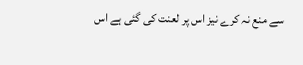سے منع نہ کرے نیز اس پر لعنت کی گئی ہے اس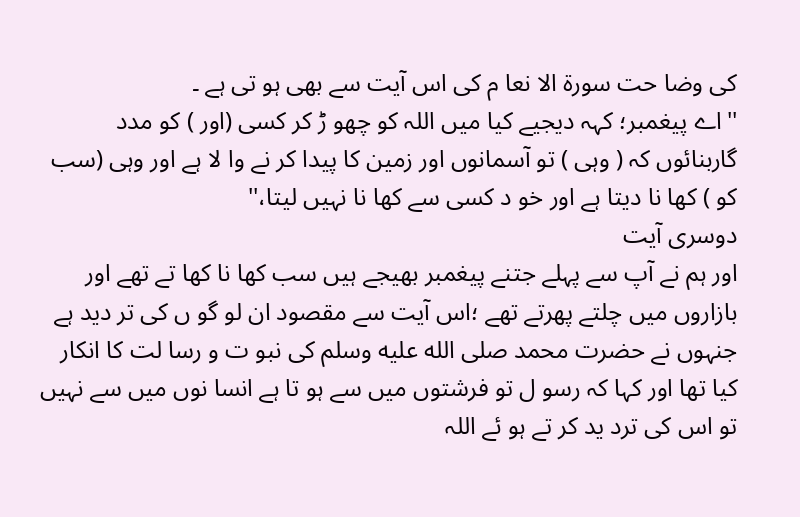کی وضا حت سورۃ الا نعا م کی اس آیت سے بھی ہو تی ہے ۔
''اے پیغمبر؛ کہہ دیجیے کیا میں اللہ کو چھو ڑ کر کسی (اور ) کو مدد گاربنائوں کہ ( وہی ) تو آسمانوں اور زمین کا پیدا کر نے وا لا ہے اور وہی (سب کو ) کھا نا دیتا ہے اور خو د کسی سے کھا نا نہیں لیتا،''
دوسری آیت
اور ہم نے آپ سے پہلے جتنے پیغمبر بھیجے ہیں سب کھا نا کھا تے تھے اور بازاروں میں چلتے پھرتے تھے ؛اس آیت سے مقصود ان لو گو ں کی تر دید ہے جنہوں نے حضرت محمد صلى الله عليه وسلم کی نبو ت و رسا لت کا انکار کیا تھا اور کہا کہ رسو ل تو فرشتوں میں سے ہو تا ہے انسا نوں میں سے نہیں تو اس کی ترد ید کر تے ہو ئے اللہ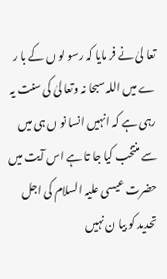تعا لیٰ نے فر مایا کہ رسو لو ں کے با ر ے میں اللہ سبحا نہ وتعا لیٰ کی سنت یہ رہی ہے کہ انہیں انسا نو ں ہی میں سے منتخب کیا جا تا ہے اس آیت میں حضرت عیسی علیہ السلام کی اجل تحدید کو بیا ن نہیں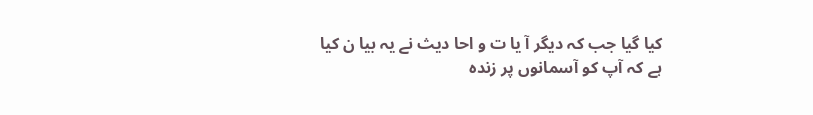کیا گیا جب کہ دیگر آ یا ت و احا دیث نے یہ بیا ن کیا ہے کہ آپ کو آسمانوں پر زندہ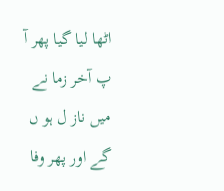اٹھا لیا گیا پھر آ پ آخر زما نے میں ناز ل ہو ں گے اور پھر وفا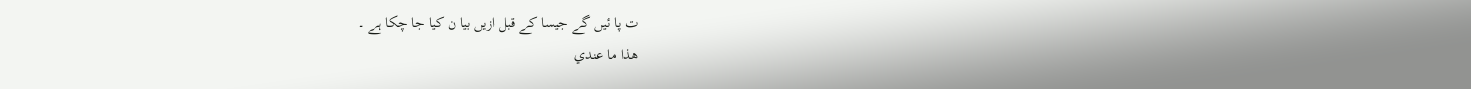ت پا ئیں گے جیسا کے قبل ازیں بیا ن کیا جا چکا ہے ۔
هذا ما عندي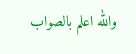والله اعلم بالصواب